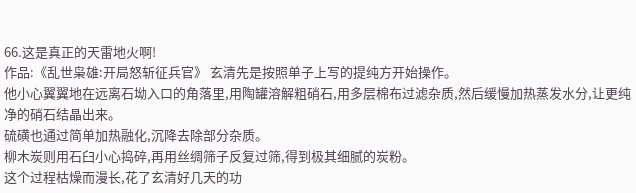66.这是真正的天雷地火啊!
作品:《乱世枭雄:开局怒斩征兵官》 玄清先是按照单子上写的提纯方开始操作。
他小心翼翼地在远离石坳入口的角落里,用陶罐溶解粗硝石,用多层棉布过滤杂质,然后缓慢加热蒸发水分,让更纯净的硝石结晶出来。
硫磺也通过简单加热融化,沉降去除部分杂质。
柳木炭则用石臼小心捣碎,再用丝绸筛子反复过筛,得到极其细腻的炭粉。
这个过程枯燥而漫长,花了玄清好几天的功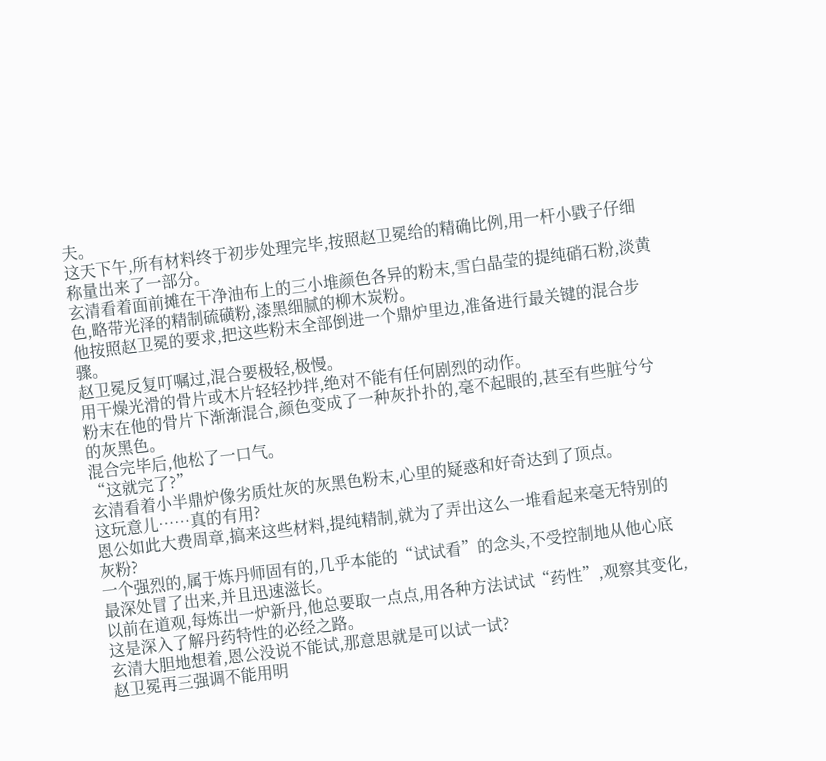夫。
这天下午,所有材料终于初步处理完毕,按照赵卫冕给的精确比例,用一杆小戥子仔细称量出来了一部分。
玄清看着面前摊在干净油布上的三小堆颜色各异的粉末,雪白晶莹的提纯硝石粉,淡黄色,略带光泽的精制硫磺粉,漆黑细腻的柳木炭粉。
他按照赵卫冕的要求,把这些粉末全部倒进一个鼎炉里边,准备进行最关键的混合步骤。
赵卫冕反复叮嘱过,混合要极轻,极慢。
用干燥光滑的骨片或木片轻轻抄拌,绝对不能有任何剧烈的动作。
粉末在他的骨片下渐渐混合,颜色变成了一种灰扑扑的,毫不起眼的,甚至有些脏兮兮的灰黑色。
混合完毕后,他松了一口气。
“这就完了?”
玄清看着小半鼎炉像劣质灶灰的灰黑色粉末,心里的疑惑和好奇达到了顶点。
这玩意儿……真的有用?
恩公如此大费周章,搞来这些材料,提纯精制,就为了弄出这么一堆看起来毫无特别的灰粉?
一个强烈的,属于炼丹师固有的,几乎本能的“试试看”的念头,不受控制地从他心底最深处冒了出来,并且迅速滋长。
以前在道观,每炼出一炉新丹,他总要取一点点,用各种方法试试“药性”,观察其变化,这是深入了解丹药特性的必经之路。
玄清大胆地想着,恩公没说不能试,那意思就是可以试一试?
赵卫冕再三强调不能用明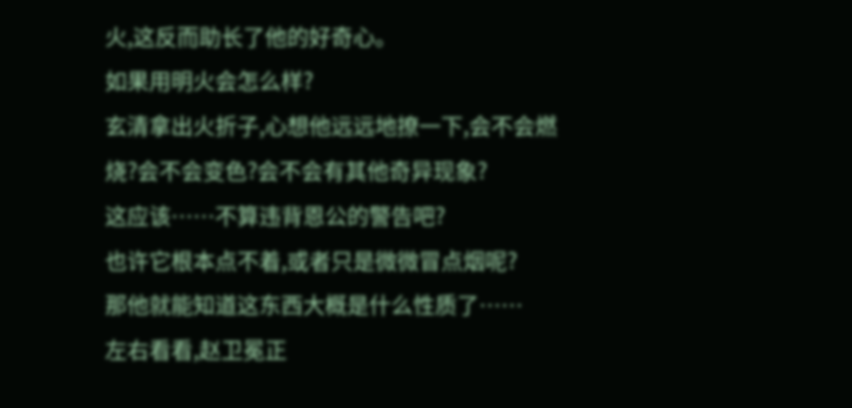火,这反而助长了他的好奇心。
如果用明火会怎么样?
玄清拿出火折子,心想他远远地撩一下,会不会燃烧?会不会变色?会不会有其他奇异现象?
这应该……不算违背恩公的警告吧?
也许它根本点不着,或者只是微微冒点烟呢?
那他就能知道这东西大概是什么性质了……
左右看看,赵卫冕正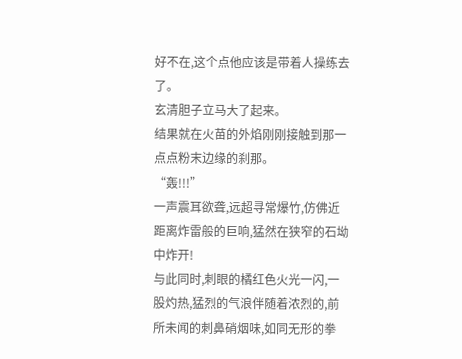好不在,这个点他应该是带着人操练去了。
玄清胆子立马大了起来。
结果就在火苗的外焰刚刚接触到那一点点粉末边缘的刹那。
“轰!!!”
一声震耳欲聋,远超寻常爆竹,仿佛近距离炸雷般的巨响,猛然在狭窄的石坳中炸开!
与此同时,刺眼的橘红色火光一闪,一股灼热,猛烈的气浪伴随着浓烈的,前所未闻的刺鼻硝烟味,如同无形的拳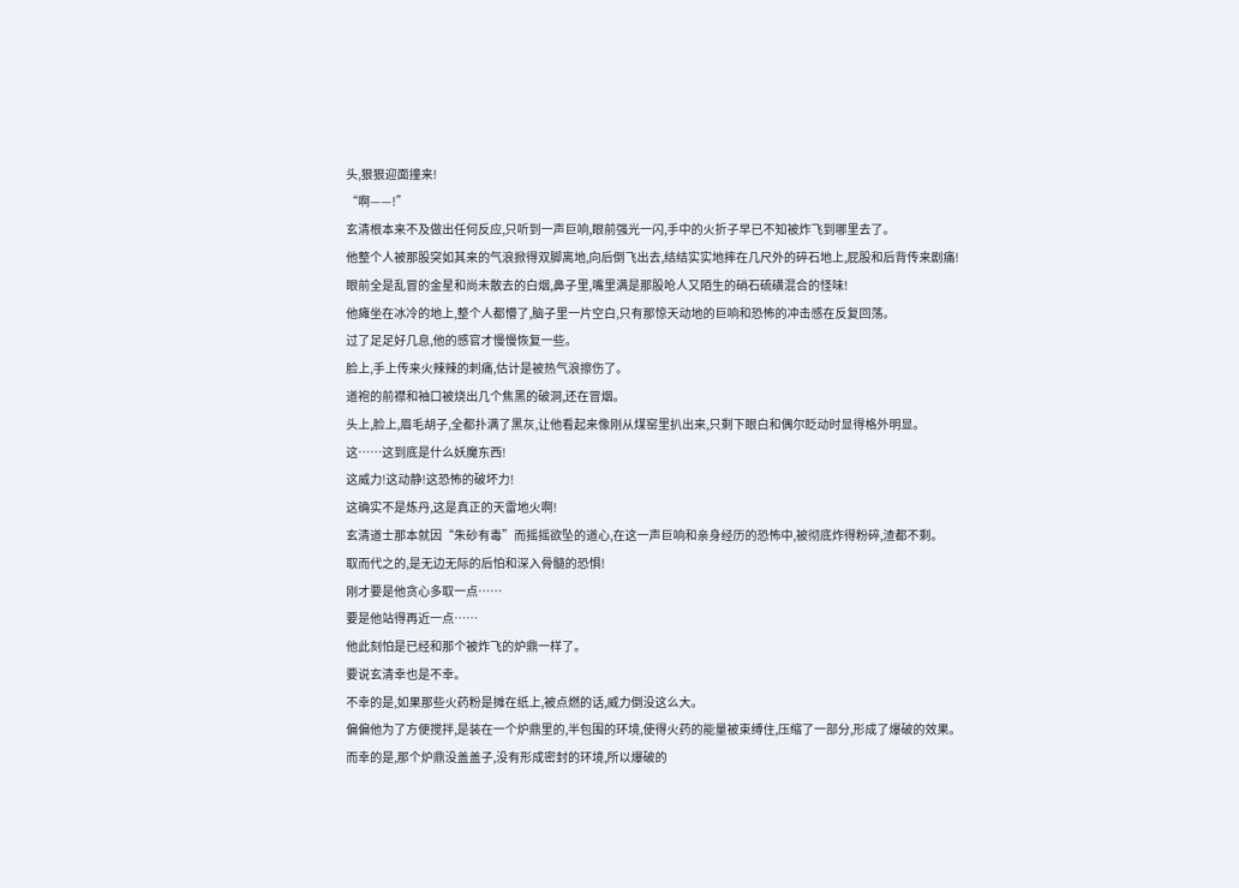头,狠狠迎面撞来!
“啊——!”
玄清根本来不及做出任何反应,只听到一声巨响,眼前强光一闪,手中的火折子早已不知被炸飞到哪里去了。
他整个人被那股突如其来的气浪掀得双脚离地,向后倒飞出去,结结实实地摔在几尺外的碎石地上,屁股和后背传来剧痛!
眼前全是乱冒的金星和尚未散去的白烟,鼻子里,嘴里满是那股呛人又陌生的硝石硫磺混合的怪味!
他瘫坐在冰冷的地上,整个人都懵了,脑子里一片空白,只有那惊天动地的巨响和恐怖的冲击感在反复回荡。
过了足足好几息,他的感官才慢慢恢复一些。
脸上,手上传来火辣辣的刺痛,估计是被热气浪擦伤了。
道袍的前襟和袖口被烧出几个焦黑的破洞,还在冒烟。
头上,脸上,眉毛胡子,全都扑满了黑灰,让他看起来像刚从煤窑里扒出来,只剩下眼白和偶尔眨动时显得格外明显。
这……这到底是什么妖魔东西!
这威力!这动静!这恐怖的破坏力!
这确实不是炼丹,这是真正的天雷地火啊!
玄清道士那本就因“朱砂有毒”而摇摇欲坠的道心,在这一声巨响和亲身经历的恐怖中,被彻底炸得粉碎,渣都不剩。
取而代之的,是无边无际的后怕和深入骨髓的恐惧!
刚才要是他贪心多取一点……
要是他站得再近一点……
他此刻怕是已经和那个被炸飞的炉鼎一样了。
要说玄清幸也是不幸。
不幸的是,如果那些火药粉是摊在纸上,被点燃的话,威力倒没这么大。
偏偏他为了方便搅拌,是装在一个炉鼎里的,半包围的环境,使得火药的能量被束缚住,压缩了一部分,形成了爆破的效果。
而幸的是,那个炉鼎没盖盖子,没有形成密封的环境,所以爆破的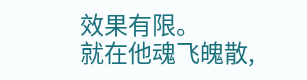效果有限。
就在他魂飞魄散,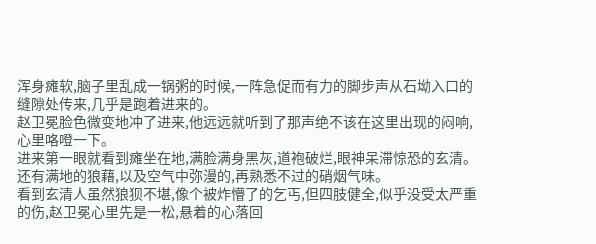浑身瘫软,脑子里乱成一锅粥的时候,一阵急促而有力的脚步声从石坳入口的缝隙处传来,几乎是跑着进来的。
赵卫冕脸色微变地冲了进来,他远远就听到了那声绝不该在这里出现的闷响,心里咯噔一下。
进来第一眼就看到瘫坐在地,满脸满身黑灰,道袍破烂,眼神呆滞惊恐的玄清。
还有满地的狼藉,以及空气中弥漫的,再熟悉不过的硝烟气味。
看到玄清人虽然狼狈不堪,像个被炸懵了的乞丐,但四肢健全,似乎没受太严重的伤,赵卫冕心里先是一松,悬着的心落回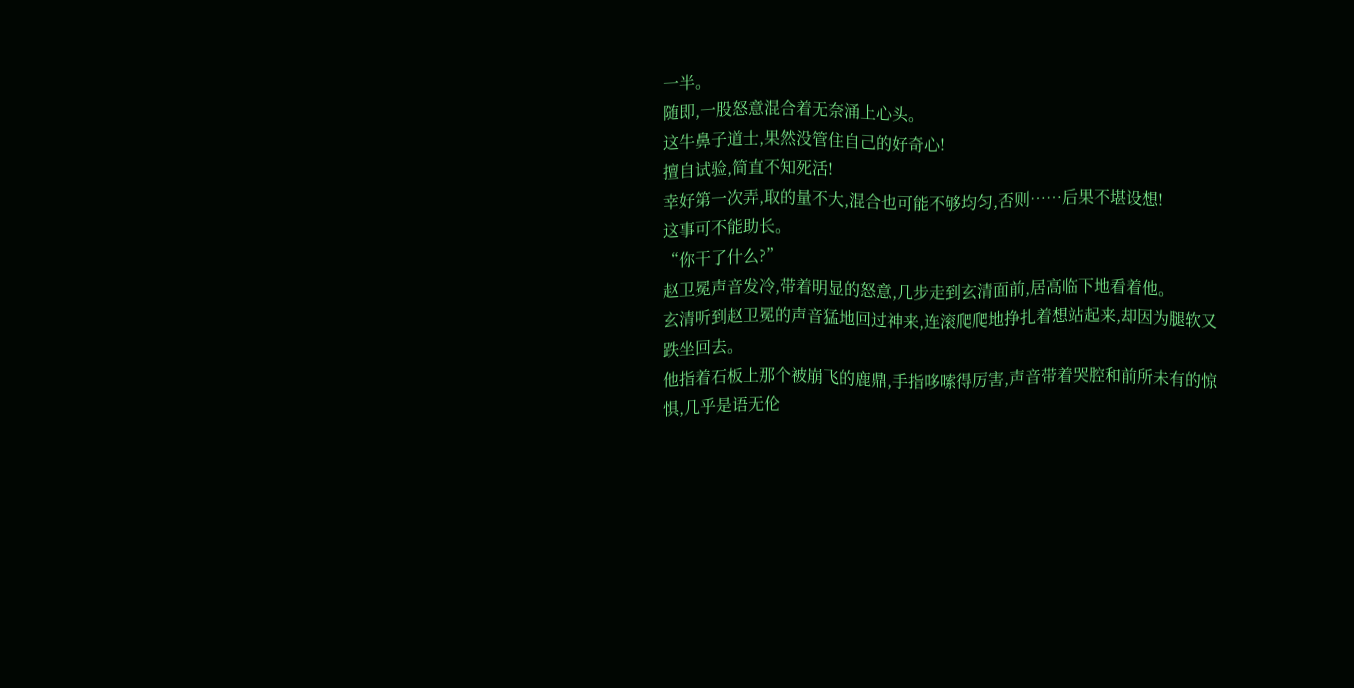一半。
随即,一股怒意混合着无奈涌上心头。
这牛鼻子道士,果然没管住自己的好奇心!
擅自试验,简直不知死活!
幸好第一次弄,取的量不大,混合也可能不够均匀,否则……后果不堪设想!
这事可不能助长。
“你干了什么?”
赵卫冕声音发冷,带着明显的怒意,几步走到玄清面前,居高临下地看着他。
玄清听到赵卫冕的声音猛地回过神来,连滚爬爬地挣扎着想站起来,却因为腿软又跌坐回去。
他指着石板上那个被崩飞的鹿鼎,手指哆嗦得厉害,声音带着哭腔和前所未有的惊惧,几乎是语无伦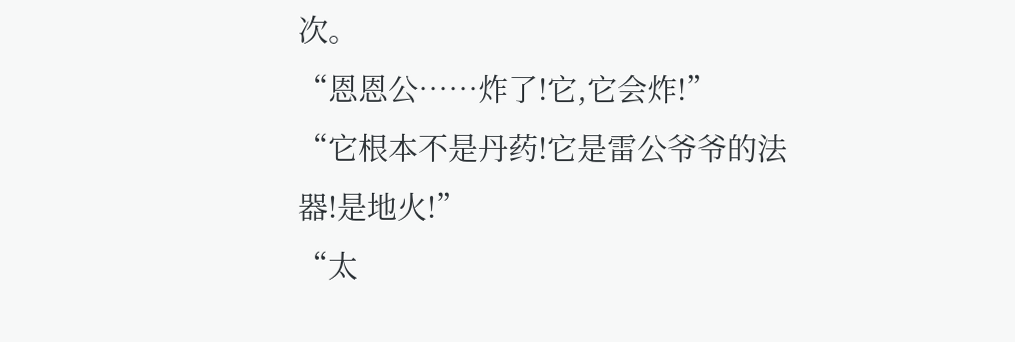次。
“恩恩公……炸了!它,它会炸!”
“它根本不是丹药!它是雷公爷爷的法器!是地火!”
“太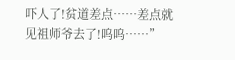吓人了!贫道差点……差点就见祖师爷去了!呜呜……”